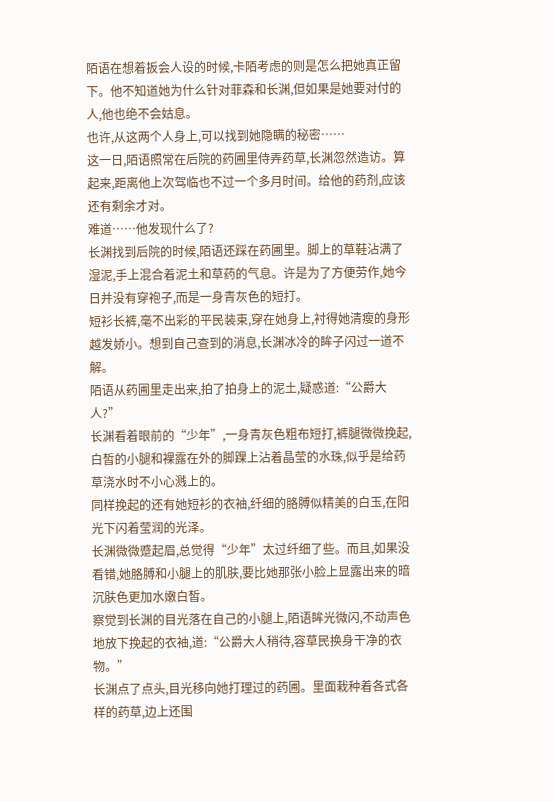陌语在想着扳会人设的时候,卡陌考虑的则是怎么把她真正留下。他不知道她为什么针对菲森和长渊,但如果是她要对付的人,他也绝不会姑息。
也许,从这两个人身上,可以找到她隐瞒的秘密……
这一日,陌语照常在后院的药圃里侍弄药草,长渊忽然造访。算起来,距离他上次驾临也不过一个多月时间。给他的药剂,应该还有剩余才对。
难道……他发现什么了?
长渊找到后院的时候,陌语还踩在药圃里。脚上的草鞋沾满了湿泥,手上混合着泥土和草药的气息。许是为了方便劳作,她今日并没有穿袍子,而是一身青灰色的短打。
短衫长裤,毫不出彩的平民装束,穿在她身上,衬得她清瘦的身形越发娇小。想到自己查到的消息,长渊冰冷的眸子闪过一道不解。
陌语从药圃里走出来,拍了拍身上的泥土,疑惑道:“公爵大人?”
长渊看着眼前的“少年”,一身青灰色粗布短打,裤腿微微挽起,白皙的小腿和裸露在外的脚踝上沾着晶莹的水珠,似乎是给药草浇水时不小心溅上的。
同样挽起的还有她短衫的衣袖,纤细的胳膊似精美的白玉,在阳光下闪着莹润的光泽。
长渊微微蹙起眉,总觉得“少年”太过纤细了些。而且,如果没看错,她胳膊和小腿上的肌肤,要比她那张小脸上显露出来的暗沉肤色更加水嫩白皙。
察觉到长渊的目光落在自己的小腿上,陌语眸光微闪,不动声色地放下挽起的衣袖,道:“公爵大人稍待,容草民换身干净的衣物。”
长渊点了点头,目光移向她打理过的药圃。里面栽种着各式各样的药草,边上还围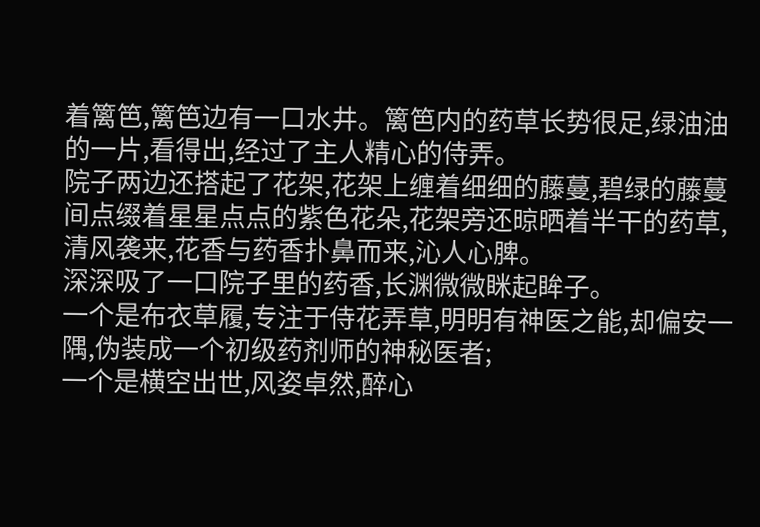着篱笆,篱笆边有一口水井。篱笆内的药草长势很足,绿油油的一片,看得出,经过了主人精心的侍弄。
院子两边还搭起了花架,花架上缠着细细的藤蔓,碧绿的藤蔓间点缀着星星点点的紫色花朵,花架旁还晾晒着半干的药草,清风袭来,花香与药香扑鼻而来,沁人心脾。
深深吸了一口院子里的药香,长渊微微眯起眸子。
一个是布衣草履,专注于侍花弄草,明明有神医之能,却偏安一隅,伪装成一个初级药剂师的神秘医者;
一个是横空出世,风姿卓然,醉心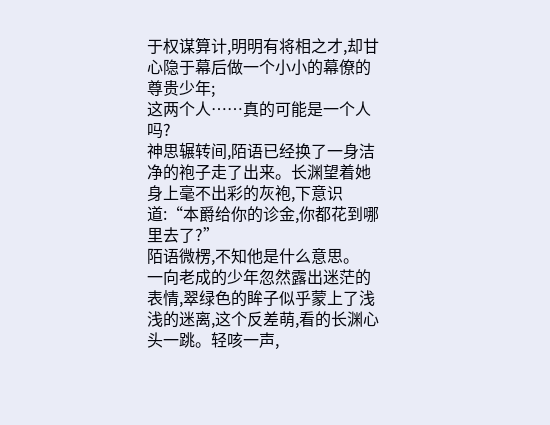于权谋算计,明明有将相之才,却甘心隐于幕后做一个小小的幕僚的尊贵少年;
这两个人……真的可能是一个人吗?
神思辗转间,陌语已经换了一身洁净的袍子走了出来。长渊望着她身上毫不出彩的灰袍,下意识道:“本爵给你的诊金,你都花到哪里去了?”
陌语微楞,不知他是什么意思。
一向老成的少年忽然露出迷茫的表情,翠绿色的眸子似乎蒙上了浅浅的迷离,这个反差萌,看的长渊心头一跳。轻咳一声,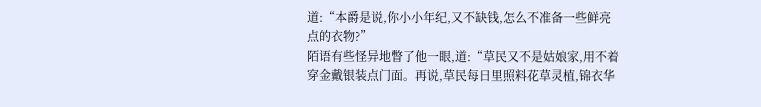道:“本爵是说,你小小年纪,又不缺钱,怎么不准备一些鲜亮点的衣物?”
陌语有些怪异地瞥了他一眼,道:“草民又不是姑娘家,用不着穿金戴银装点门面。再说,草民每日里照料花草灵植,锦衣华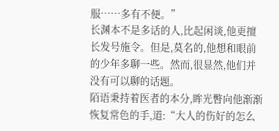服……多有不便。”
长渊本不是多话的人,比起闲谈,他更擅长发号施令。但是,莫名的,他想和眼前的少年多聊一些。然而,很显然,他们并没有可以聊的话题。
陌语秉持着医者的本分,眸光瞥向他渐渐恢复常色的手,道:“大人的伤好的怎么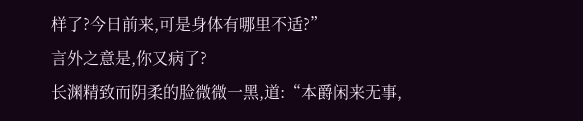样了?今日前来,可是身体有哪里不适?”
言外之意是,你又病了?
长渊精致而阴柔的脸微微一黑,道:“本爵闲来无事,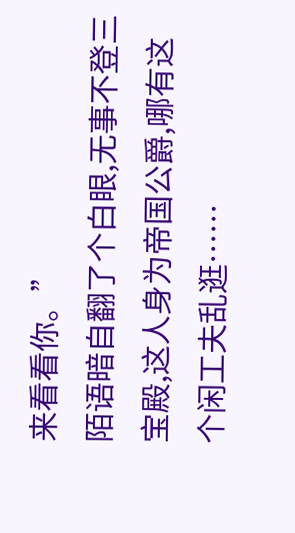来看看你。”
陌语暗自翻了个白眼,无事不登三宝殿,这人身为帝国公爵,哪有这个闲工夫乱逛……